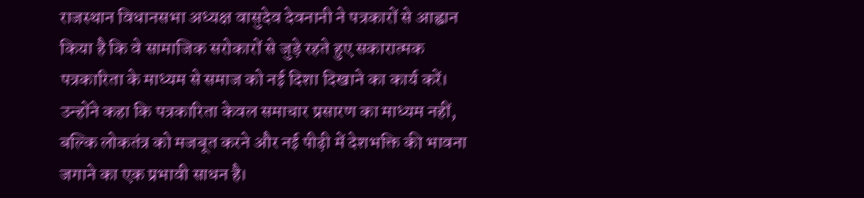राजस्थान विधानसभा अध्यक्ष वासुदेव देवनानी ने पत्रकारों से आह्वान किया है कि वे सामाजिक सरोकारों से जुड़े रहते हुए सकारात्मक पत्रकारिता के माध्यम से समाज को नई दिशा दिखाने का कार्य करें। उन्होंने कहा कि पत्रकारिता केवल समाचार प्रसारण का माध्यम नहीं, बल्कि लोकतंत्र को मजबूत करने और नई पीढ़ी में देशभक्ति की भावना जगाने का एक प्रभावी साधन है।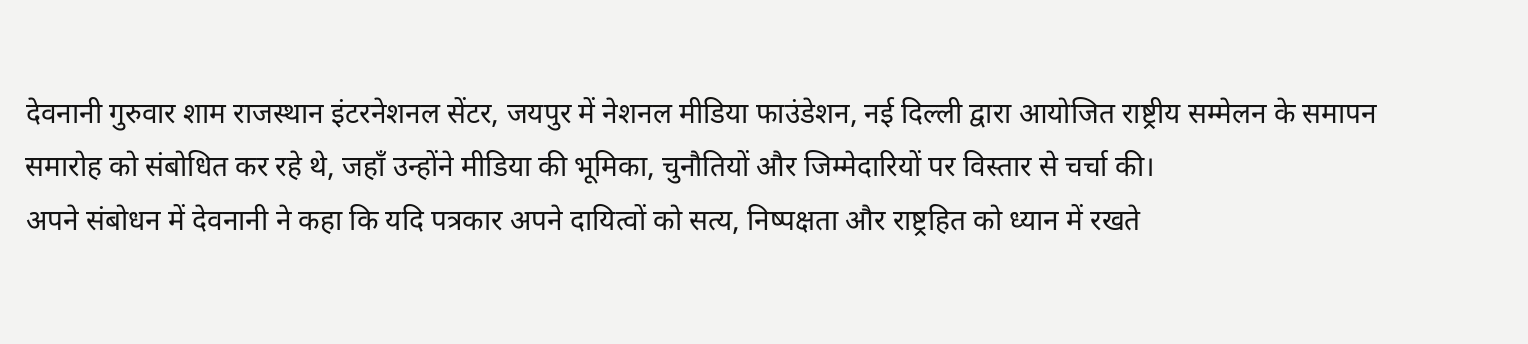देवनानी गुरुवार शाम राजस्थान इंटरनेशनल सेंटर, जयपुर में नेशनल मीडिया फाउंडेशन, नई दिल्ली द्वारा आयोजित राष्ट्रीय सम्मेलन के समापन समारोह को संबोधित कर रहे थे, जहाँ उन्होंने मीडिया की भूमिका, चुनौतियों और जिम्मेदारियों पर विस्तार से चर्चा की।
अपने संबोधन में देवनानी ने कहा कि यदि पत्रकार अपने दायित्वों को सत्य, निष्पक्षता और राष्ट्रहित को ध्यान में रखते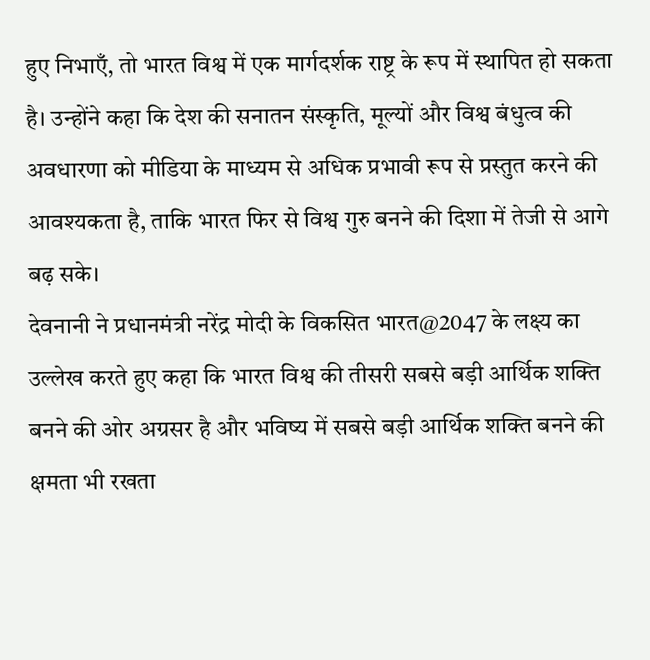हुए निभाएँ, तो भारत विश्व में एक मार्गदर्शक राष्ट्र के रूप में स्थापित हो सकता है। उन्होंने कहा कि देश की सनातन संस्कृति, मूल्यों और विश्व बंधुत्व की अवधारणा को मीडिया के माध्यम से अधिक प्रभावी रूप से प्रस्तुत करने की आवश्यकता है, ताकि भारत फिर से विश्व गुरु बनने की दिशा में तेजी से आगे बढ़ सके।
देवनानी ने प्रधानमंत्री नरेंद्र मोदी के विकसित भारत@2047 के लक्ष्य का उल्लेख करते हुए कहा कि भारत विश्व की तीसरी सबसे बड़ी आर्थिक शक्ति बनने की ओर अग्रसर है और भविष्य में सबसे बड़ी आर्थिक शक्ति बनने की क्षमता भी रखता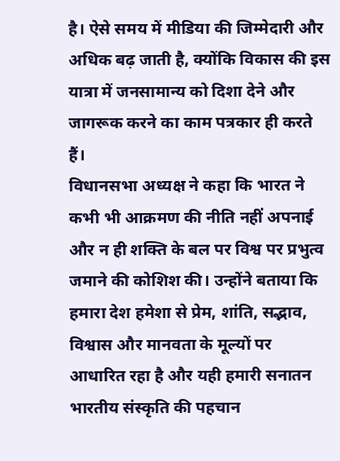है। ऐसे समय में मीडिया की जिम्मेदारी और अधिक बढ़ जाती है, क्योंकि विकास की इस यात्रा में जनसामान्य को दिशा देने और जागरूक करने का काम पत्रकार ही करते हैं।
विधानसभा अध्यक्ष ने कहा कि भारत ने कभी भी आक्रमण की नीति नहीं अपनाई और न ही शक्ति के बल पर विश्व पर प्रभुत्व जमाने की कोशिश की। उन्होंने बताया कि हमारा देश हमेशा से प्रेम, शांति, सद्भाव, विश्वास और मानवता के मूल्यों पर आधारित रहा है और यही हमारी सनातन भारतीय संस्कृति की पहचान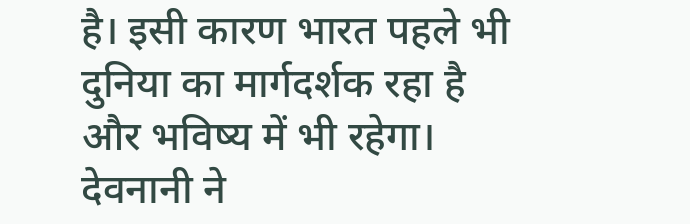है। इसी कारण भारत पहले भी दुनिया का मार्गदर्शक रहा है और भविष्य में भी रहेगा।
देवनानी ने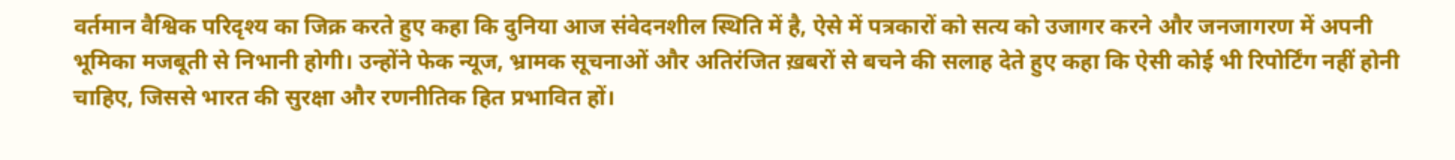वर्तमान वैश्विक परिदृश्य का जिक्र करते हुए कहा कि दुनिया आज संवेदनशील स्थिति में है, ऐसे में पत्रकारों को सत्य को उजागर करने और जनजागरण में अपनी भूमिका मजबूती से निभानी होगी। उन्होंने फेक न्यूज, भ्रामक सूचनाओं और अतिरंजित ख़बरों से बचने की सलाह देते हुए कहा कि ऐसी कोई भी रिपोर्टिंग नहीं होनी चाहिए, जिससे भारत की सुरक्षा और रणनीतिक हित प्रभावित हों।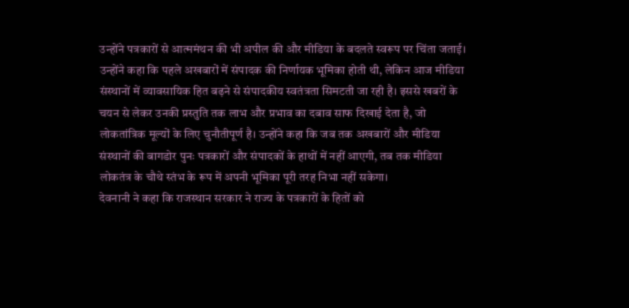उन्होंने पत्रकारों से आत्ममंथन की भी अपील की और मीडिया के बदलते स्वरूप पर चिंता जताई। उन्होंने कहा कि पहले अखबारों में संपादक की निर्णायक भूमिका होती थी, लेकिन आज मीडिया संस्थानों में व्यावसायिक हित बढ़ने से संपादकीय स्वतंत्रता सिमटती जा रही है। इससे खबरों के चयन से लेकर उनकी प्रस्तुति तक लाभ और प्रभाव का दबाव साफ दिखाई देता है, जो लोकतांत्रिक मूल्यों के लिए चुनौतीपूर्ण है। उन्होंने कहा कि जब तक अखबारों और मीडिया संस्थानों की बागडोर पुनः पत्रकारों और संपादकों के हाथों में नहीं आएगी, तब तक मीडिया लोकतंत्र के चौथे स्तंभ के रूप में अपनी भूमिका पूरी तरह निभा नहीं सकेगा।
देवनानी ने कहा कि राजस्थान सरकार ने राज्य के पत्रकारों के हितों को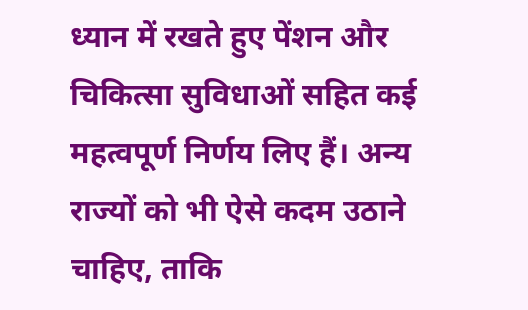ध्यान में रखते हुए पेंशन और चिकित्सा सुविधाओं सहित कई महत्वपूर्ण निर्णय लिए हैं। अन्य राज्यों को भी ऐसे कदम उठाने चाहिए, ताकि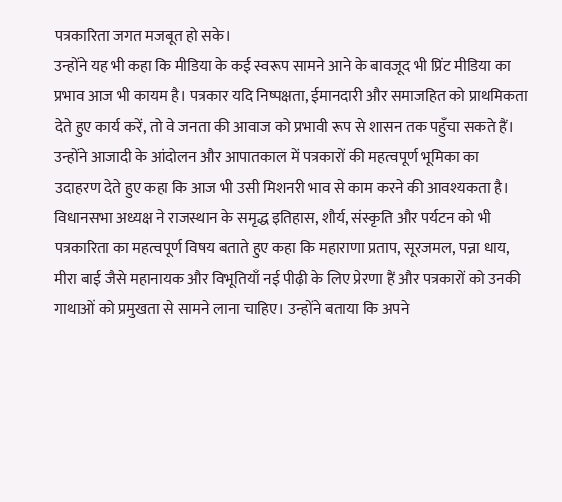पत्रकारिता जगत मजबूत हो सके।
उन्होंने यह भी कहा कि मीडिया के कई स्वरूप सामने आने के बावजूद भी प्रिंट मीडिया का प्रभाव आज भी कायम है। पत्रकार यदि निष्पक्षता, ईमानदारी और समाजहित को प्राथमिकता देते हुए कार्य करें, तो वे जनता की आवाज को प्रभावी रूप से शासन तक पहुँचा सकते हैं। उन्होंने आजादी के आंदोलन और आपातकाल में पत्रकारों की महत्वपूर्ण भूमिका का उदाहरण देते हुए कहा कि आज भी उसी मिशनरी भाव से काम करने की आवश्यकता है।
विधानसभा अध्यक्ष ने राजस्थान के समृद्ध इतिहास, शौर्य, संस्कृति और पर्यटन को भी पत्रकारिता का महत्वपूर्ण विषय बताते हुए कहा कि महाराणा प्रताप, सूरजमल, पन्ना धाय, मीरा बाई जैसे महानायक और विभूतियाँ नई पीढ़ी के लिए प्रेरणा हैं और पत्रकारों को उनकी गाथाओं को प्रमुखता से सामने लाना चाहिए। उन्होंने बताया कि अपने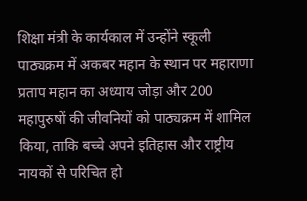शिक्षा मंत्री के कार्यकाल में उन्होंने स्कूली पाठ्यक्रम में अकबर महान के स्थान पर महाराणा प्रताप महान का अध्याय जोड़ा और 200 महापुरुषों की जीवनियों को पाठ्यक्रम में शामिल किया, ताकि बच्चे अपने इतिहास और राष्ट्रीय नायकों से परिचित हो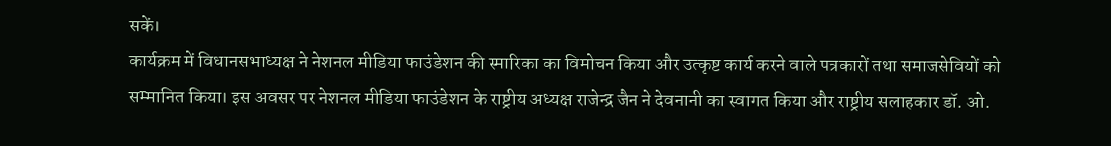सकें।
कार्यक्रम में विधानसभाध्यक्ष ने नेशनल मीडिया फाउंडेशन की स्मारिका का विमोचन किया और उत्कृष्ट कार्य करने वाले पत्रकारों तथा समाजसेवियों को सम्मानित किया। इस अवसर पर नेशनल मीडिया फाउंडेशन के राष्ट्रीय अध्यक्ष राजेन्द्र जैन ने देवनानी का स्वागत किया और राष्ट्रीय सलाहकार डॉ. ओ.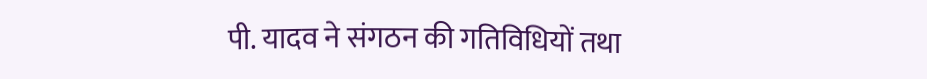पी. यादव ने संगठन की गतिविधियों तथा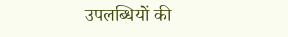उपलब्धियों की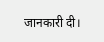जानकारी दी।